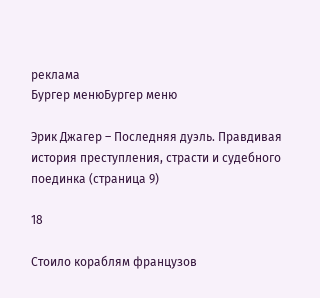реклама
Бургер менюБургер меню

Эрик Джагер – Последняя дуэль. Правдивая история преступления, страсти и судебного поединка (страница 9)

18

Стоило кораблям французов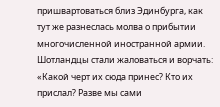пришвартоваться близ Эдинбурга, как тут же разнеслась молва о прибытии многочисленной иностранной армии. Шотландцы стали жаловаться и ворчать: «Какой черт их сюда принес? Кто их прислал? Разве мы сами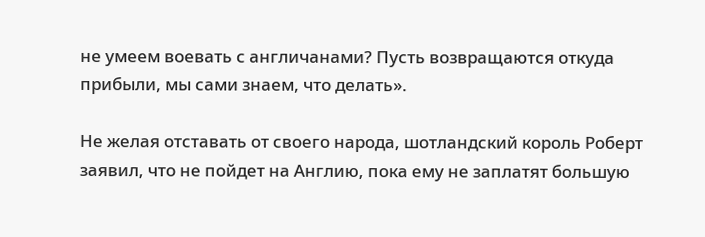не умеем воевать с англичанами? Пусть возвращаются откуда прибыли, мы сами знаем, что делать».

Не желая отставать от своего народа, шотландский король Роберт заявил, что не пойдет на Англию, пока ему не заплатят большую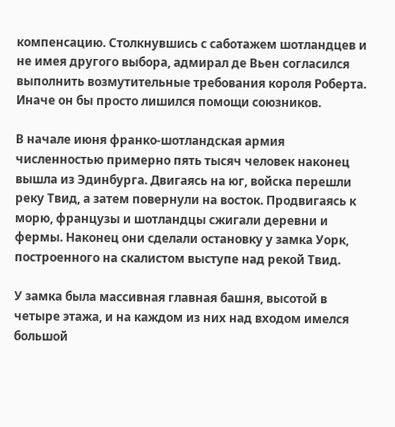компенсацию. Столкнувшись с саботажем шотландцев и не имея другого выбора, адмирал де Вьен согласился выполнить возмутительные требования короля Роберта. Иначе он бы просто лишился помощи союзников.

В начале июня франко-шотландская армия численностью примерно пять тысяч человек наконец вышла из Эдинбурга. Двигаясь на юг, войска перешли реку Твид, а затем повернули на восток. Продвигаясь к морю, французы и шотландцы сжигали деревни и фермы. Наконец они сделали остановку у замка Уорк, построенного на скалистом выступе над рекой Твид.

У замка была массивная главная башня, высотой в четыре этажа, и на каждом из них над входом имелся большой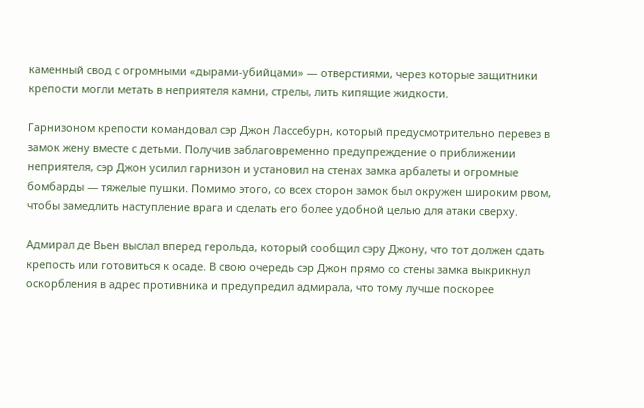каменный свод с огромными «дырами-убийцами» — отверстиями, через которые защитники крепости могли метать в неприятеля камни, стрелы, лить кипящие жидкости.

Гарнизоном крепости командовал сэр Джон Лассебурн, который предусмотрительно перевез в замок жену вместе с детьми. Получив заблаговременно предупреждение о приближении неприятеля, сэр Джон усилил гарнизон и установил на стенах замка арбалеты и огромные бомбарды — тяжелые пушки. Помимо этого, со всех сторон замок был окружен широким рвом, чтобы замедлить наступление врага и сделать его более удобной целью для атаки сверху.

Адмирал де Вьен выслал вперед герольда, который сообщил сэру Джону, что тот должен сдать крепость или готовиться к осаде. В свою очередь сэр Джон прямо со стены замка выкрикнул оскорбления в адрес противника и предупредил адмирала, что тому лучше поскорее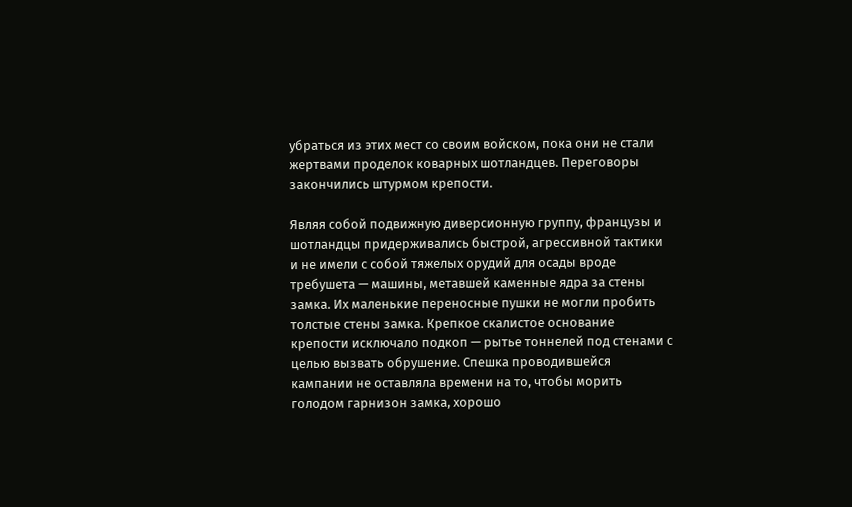убраться из этих мест со своим войском, пока они не стали жертвами проделок коварных шотландцев. Переговоры закончились штурмом крепости.

Являя собой подвижную диверсионную группу, французы и шотландцы придерживались быстрой, агрессивной тактики и не имели с собой тяжелых орудий для осады вроде требушета — машины, метавшей каменные ядра за стены замка. Их маленькие переносные пушки не могли пробить толстые стены замка. Крепкое скалистое основание крепости исключало подкоп — рытье тоннелей под стенами с целью вызвать обрушение. Спешка проводившейся кампании не оставляла времени на то, чтобы морить голодом гарнизон замка, хорошо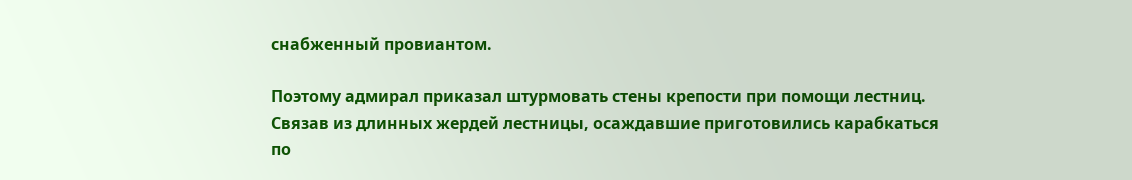снабженный провиантом.

Поэтому адмирал приказал штурмовать стены крепости при помощи лестниц. Связав из длинных жердей лестницы, осаждавшие приготовились карабкаться по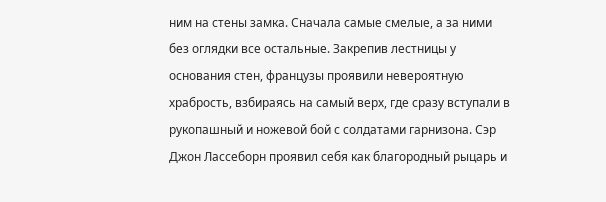ним на стены замка. Сначала самые смелые, а за ними без оглядки все остальные. Закрепив лестницы у основания стен, французы проявили невероятную храбрость, взбираясь на самый верх, где сразу вступали в рукопашный и ножевой бой с солдатами гарнизона. Сэр Джон Лассеборн проявил себя как благородный рыцарь и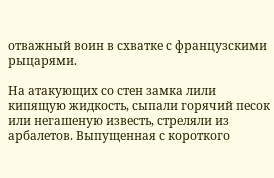отважный воин в схватке с французскими рыцарями.

На атакующих со стен замка лили кипящую жидкость, сыпали горячий песок или негашеную известь, стреляли из арбалетов. Выпущенная с короткого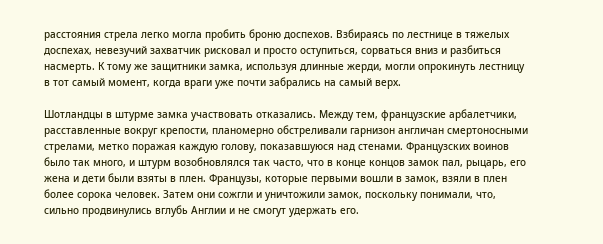расстояния стрела легко могла пробить броню доспехов. Взбираясь по лестнице в тяжелых доспехах, невезучий захватчик рисковал и просто оступиться, сорваться вниз и разбиться насмерть. К тому же защитники замка, используя длинные жерди, могли опрокинуть лестницу в тот самый момент, когда враги уже почти забрались на самый верх.

Шотландцы в штурме замка участвовать отказались. Между тем, французские арбалетчики, расставленные вокруг крепости, планомерно обстреливали гарнизон англичан смертоносными стрелами, метко поражая каждую голову, показавшуюся над стенами. Французских воинов было так много, и штурм возобновлялся так часто, что в конце концов замок пал, рыцарь, его жена и дети были взяты в плен. Французы, которые первыми вошли в замок, взяли в плен более сорока человек. Затем они сожгли и уничтожили замок, поскольку понимали, что, сильно продвинулись вглубь Англии и не смогут удержать его.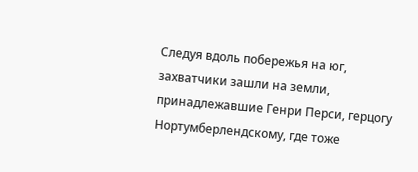Следуя вдоль побережья на юг, захватчики зашли на земли, принадлежавшие Генри Перси, герцогу Нортумберлендскому, где тоже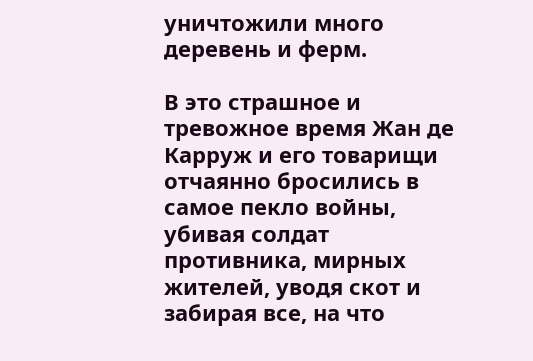уничтожили много деревень и ферм.

В это страшное и тревожное время Жан де Карруж и его товарищи отчаянно бросились в самое пекло войны, убивая солдат противника, мирных жителей, уводя скот и забирая все, на что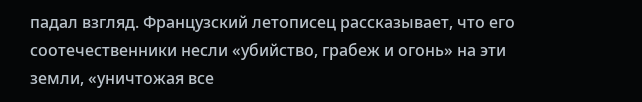падал взгляд. Французский летописец рассказывает, что его соотечественники несли «убийство, грабеж и огонь» на эти земли, «уничтожая все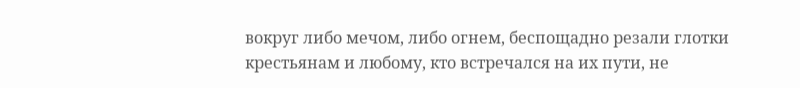вокруг либо мечом, либо огнем, беспощадно резали глотки крестьянам и любому, кто встречался на их пути, не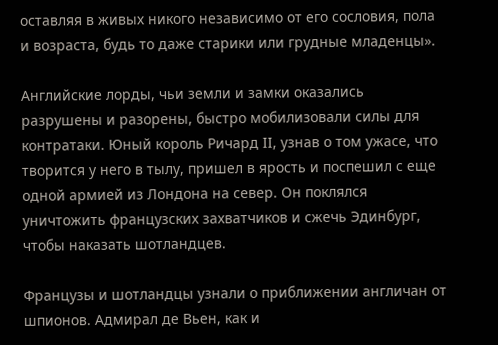оставляя в живых никого независимо от его сословия, пола и возраста, будь то даже старики или грудные младенцы».

Английские лорды, чьи земли и замки оказались разрушены и разорены, быстро мобилизовали силы для контратаки. Юный король Ричард II, узнав о том ужасе, что творится у него в тылу, пришел в ярость и поспешил с еще одной армией из Лондона на север. Он поклялся уничтожить французских захватчиков и сжечь Эдинбург, чтобы наказать шотландцев.

Французы и шотландцы узнали о приближении англичан от шпионов. Адмирал де Вьен, как и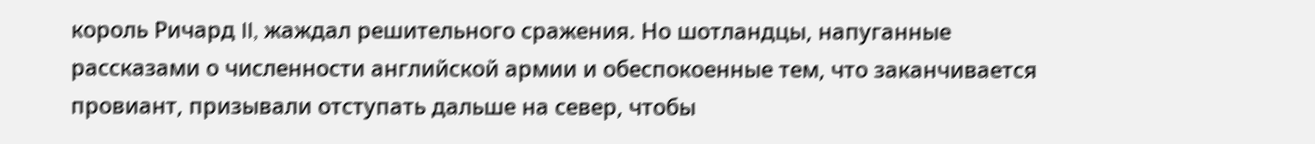король Ричард II, жаждал решительного сражения. Но шотландцы, напуганные рассказами о численности английской армии и обеспокоенные тем, что заканчивается провиант, призывали отступать дальше на север, чтобы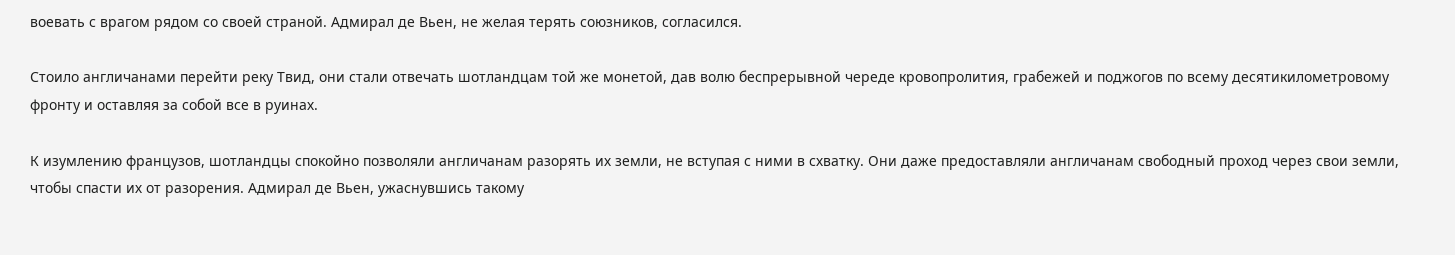воевать с врагом рядом со своей страной. Адмирал де Вьен, не желая терять союзников, согласился.

Стоило англичанами перейти реку Твид, они стали отвечать шотландцам той же монетой, дав волю беспрерывной череде кровопролития, грабежей и поджогов по всему десятикилометровому фронту и оставляя за собой все в руинах.

К изумлению французов, шотландцы спокойно позволяли англичанам разорять их земли, не вступая с ними в схватку. Они даже предоставляли англичанам свободный проход через свои земли, чтобы спасти их от разорения. Адмирал де Вьен, ужаснувшись такому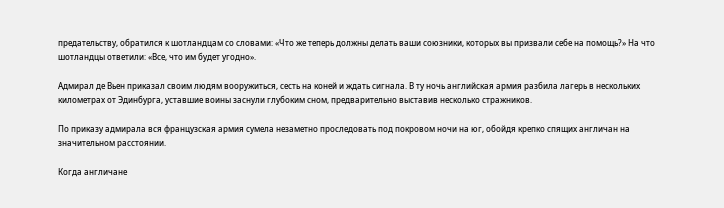предательству, обратился к шотландцам со словами: «Что же теперь должны делать ваши союзники, которых вы призвали себе на помощь?» На что шотландцы ответили: «Все, что им будет угодно».

Адмирал де Вьен приказал своим людям вооружиться, сесть на коней и ждать сигнала. В ту ночь английская армия разбила лагерь в нескольких километрах от Эдинбурга, уставшие воины заснули глубоким сном, предварительно выставив несколько стражников.

По приказу адмирала вся французская армия сумела незаметно проследовать под покровом ночи на юг, обойдя крепко спящих англичан на значительном расстоянии.

Когда англичане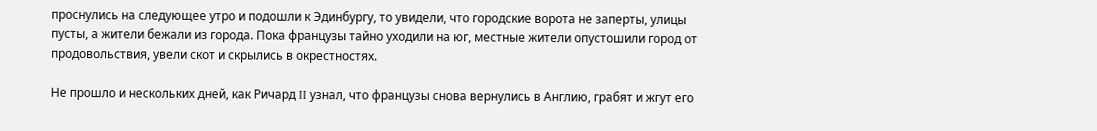проснулись на следующее утро и подошли к Эдинбургу, то увидели, что городские ворота не заперты, улицы пусты, а жители бежали из города. Пока французы тайно уходили на юг, местные жители опустошили город от продовольствия, увели скот и скрылись в окрестностях.

Не прошло и нескольких дней, как Ричард II узнал, что французы снова вернулись в Англию, грабят и жгут его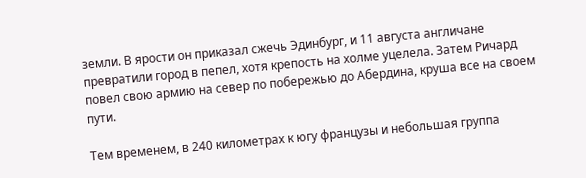земли. В ярости он приказал сжечь Эдинбург, и 11 августа англичане превратили город в пепел, хотя крепость на холме уцелела. Затем Ричард повел свою армию на север по побережью до Абердина, круша все на своем пути.

Тем временем, в 240 километрах к югу французы и небольшая группа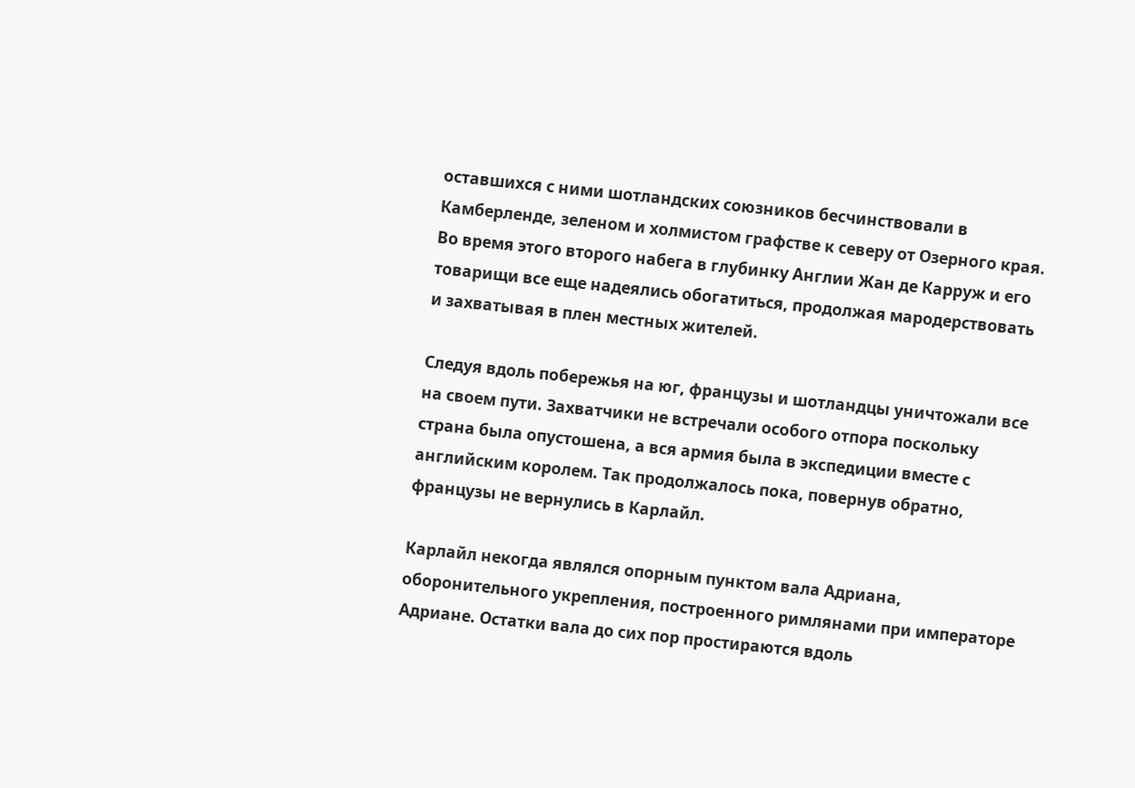оставшихся с ними шотландских союзников бесчинствовали в Камберленде, зеленом и холмистом графстве к северу от Озерного края. Во время этого второго набега в глубинку Англии Жан де Карруж и его товарищи все еще надеялись обогатиться, продолжая мародерствовать и захватывая в плен местных жителей.

Следуя вдоль побережья на юг, французы и шотландцы уничтожали все на своем пути. Захватчики не встречали особого отпора поскольку страна была опустошена, а вся армия была в экспедиции вместе с английским королем. Так продолжалось пока, повернув обратно, французы не вернулись в Карлайл.

Карлайл некогда являлся опорным пунктом вала Адриана, оборонительного укрепления, построенного римлянами при императоре Адриане. Остатки вала до сих пор простираются вдоль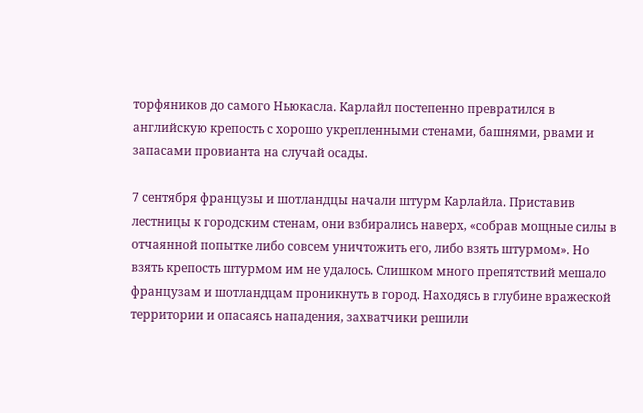торфяников до самого Ньюкасла. Карлайл постепенно превратился в английскую крепость с хорошо укрепленными стенами, башнями, рвами и запасами провианта на случай осады.

7 сентября французы и шотландцы начали штурм Карлайла. Приставив лестницы к городским стенам, они взбирались наверх, «собрав мощные силы в отчаянной попытке либо совсем уничтожить его, либо взять штурмом». Но взять крепость штурмом им не удалось. Слишком много препятствий мешало французам и шотландцам проникнуть в город. Находясь в глубине вражеской территории и опасаясь нападения, захватчики решили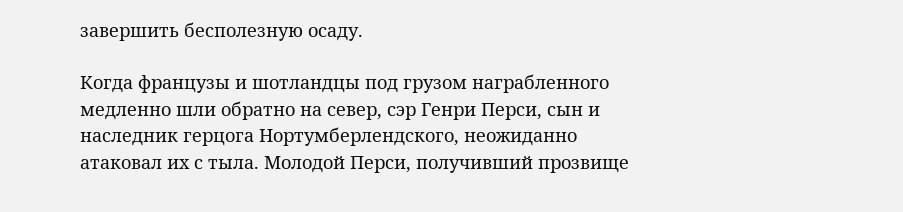завершить бесполезную осаду.

Когда французы и шотландцы под грузом награбленного медленно шли обратно на север, сэр Генри Перси, сын и наследник герцога Нортумберлендского, неожиданно атаковал их с тыла. Молодой Перси, получивший прозвище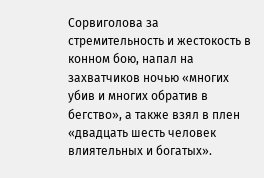Сорвиголова за стремительность и жестокость в конном бою, напал на захватчиков ночью «многих убив и многих обратив в бегство», а также взял в плен «двадцать шесть человек влиятельных и богатых».